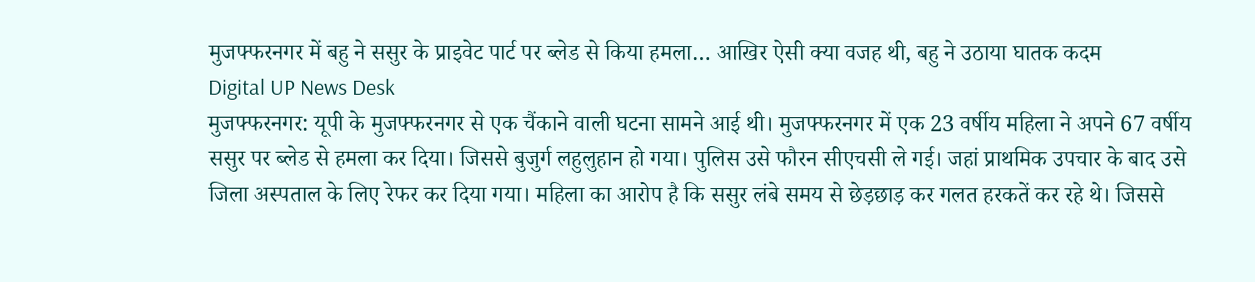मुजफ्फरनगर में बहु ने ससुर के प्राइवेट पार्ट पर ब्लेड से किया हमला… आखिर ऐसी क्या वजह थी, बहु ने उठाया घातक कदम
Digital UP News Desk
मुजफ्फरनगर: यूपी के मुजफ्फरनगर से एक चैंकाने वाली घटना सामने आई थी। मुजफ्फरनगर में एक 23 वर्षीय महिला ने अपने 67 वर्षीय ससुर पर ब्लेड से हमला कर दिया। जिससे बुजुर्ग लहुलुहान हो गया। पुलिस उसे फौरन सीएचसी ले गई। जहां प्राथमिक उपचार के बाद उसे जिला अस्पताल के लिए रेफर कर दिया गया। महिला का आरोप है कि ससुर लंबे समय से छेड़छाड़ कर गलत हरकतें कर रहे थे। जिससे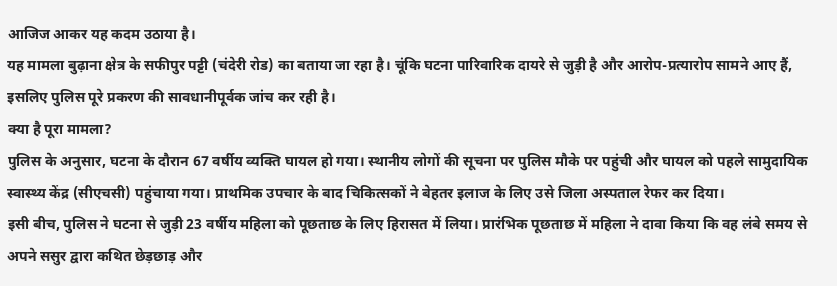आजिज आकर यह कदम उठाया है।
यह मामला बुढ़ाना क्षेत्र के सफीपुर पट्टी (चंदेरी रोड) का बताया जा रहा है। चूंकि घटना पारिवारिक दायरे से जुड़ी है और आरोप-प्रत्यारोप सामने आए हैं, इसलिए पुलिस पूरे प्रकरण की सावधानीपूर्वक जांच कर रही है।
क्या है पूरा मामला?
पुलिस के अनुसार, घटना के दौरान 67 वर्षीय व्यक्ति घायल हो गया। स्थानीय लोगों की सूचना पर पुलिस मौके पर पहुंची और घायल को पहले सामुदायिक स्वास्थ्य केंद्र (सीएचसी) पहुंचाया गया। प्राथमिक उपचार के बाद चिकित्सकों ने बेहतर इलाज के लिए उसे जिला अस्पताल रेफर कर दिया।
इसी बीच, पुलिस ने घटना से जुड़ी 23 वर्षीय महिला को पूछताछ के लिए हिरासत में लिया। प्रारंभिक पूछताछ में महिला ने दावा किया कि वह लंबे समय से अपने ससुर द्वारा कथित छेड़छाड़ और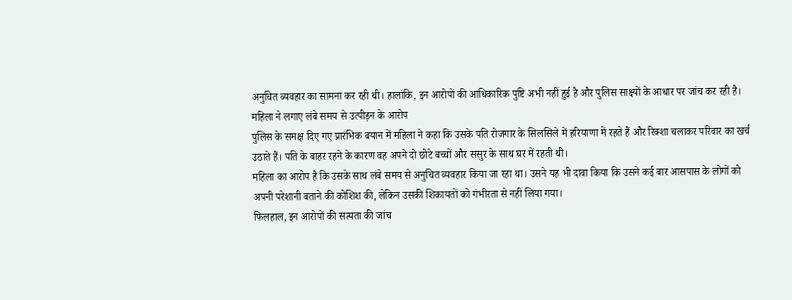अनुचित व्यवहार का सामना कर रही थी। हालांकि, इन आरोपों की आधिकारिक पुष्टि अभी नहीं हुई है और पुलिस साक्ष्यों के आधार पर जांच कर रही है।
महिला ने लगाए लंबे समय से उत्पीड़न के आरोप
पुलिस के समक्ष दिए गए प्रारंभिक बयान में महिला ने कहा कि उसके पति रोजगार के सिलसिले में हरियाणा में रहते हैं और रिक्शा चलाकर परिवार का खर्च उठाते हैं। पति के बाहर रहने के कारण वह अपने दो छोटे बच्चों और ससुर के साथ घर में रहती थी।
महिला का आरोप है कि उसके साथ लंबे समय से अनुचित व्यवहार किया जा रहा था। उसने यह भी दावा किया कि उसने कई बार आसपास के लोगों को अपनी परेशानी बताने की कोशिश की, लेकिन उसकी शिकायतों को गंभीरता से नहीं लिया गया।
फिलहाल, इन आरोपों की सत्यता की जांच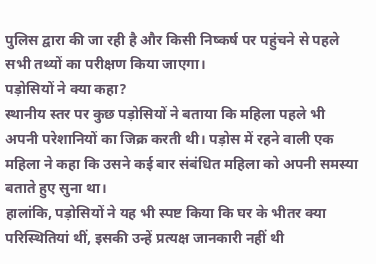पुलिस द्वारा की जा रही है और किसी निष्कर्ष पर पहुंचने से पहले सभी तथ्यों का परीक्षण किया जाएगा।
पड़ोसियों ने क्या कहा?
स्थानीय स्तर पर कुछ पड़ोसियों ने बताया कि महिला पहले भी अपनी परेशानियों का जिक्र करती थी। पड़ोस में रहने वाली एक महिला ने कहा कि उसने कई बार संबंधित महिला को अपनी समस्या बताते हुए सुना था।
हालांकि, पड़ोसियों ने यह भी स्पष्ट किया कि घर के भीतर क्या परिस्थितियां थीं, इसकी उन्हें प्रत्यक्ष जानकारी नहीं थी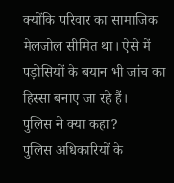क्योंकि परिवार का सामाजिक मेलजोल सीमित था। ऐसे में पड़ोसियों के बयान भी जांच का हिस्सा बनाए जा रहे हैं।
पुलिस ने क्या कहा?
पुलिस अधिकारियों के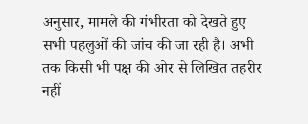अनुसार, मामले की गंभीरता को देखते हुए सभी पहलुओं की जांच की जा रही है। अभी तक किसी भी पक्ष की ओर से लिखित तहरीर नहीं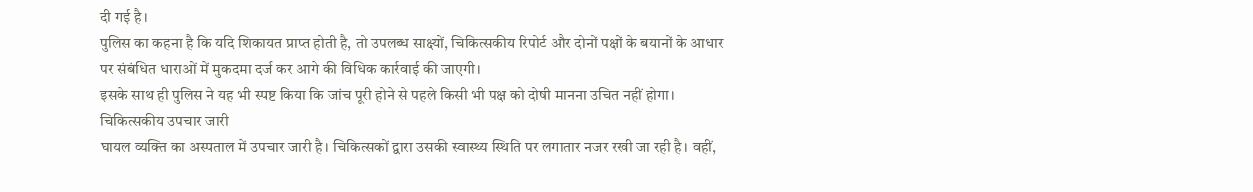दी गई है।
पुलिस का कहना है कि यदि शिकायत प्राप्त होती है, तो उपलब्ध साक्ष्यों, चिकित्सकीय रिपोर्ट और दोनों पक्षों के बयानों के आधार पर संबंधित धाराओं में मुकदमा दर्ज कर आगे की विधिक कार्रवाई की जाएगी।
इसके साथ ही पुलिस ने यह भी स्पष्ट किया कि जांच पूरी होने से पहले किसी भी पक्ष को दोषी मानना उचित नहीं होगा।
चिकित्सकीय उपचार जारी
घायल व्यक्ति का अस्पताल में उपचार जारी है। चिकित्सकों द्वारा उसकी स्वास्थ्य स्थिति पर लगातार नजर रखी जा रही है। वहीं,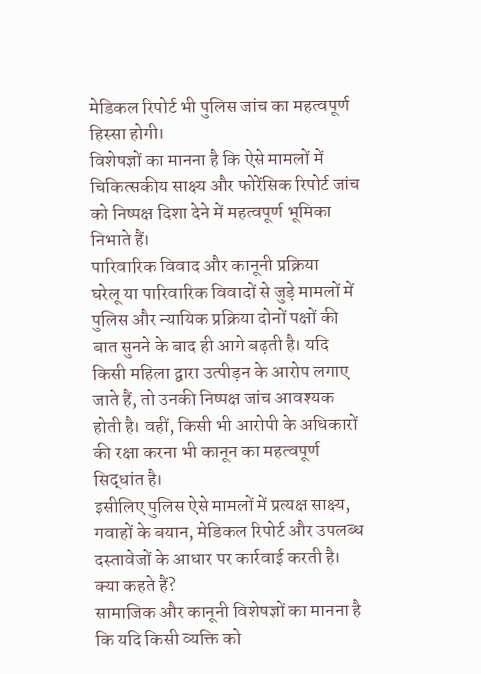मेडिकल रिपोर्ट भी पुलिस जांच का महत्वपूर्ण हिस्सा होगी।
विशेषज्ञों का मानना है कि ऐसे मामलों में चिकित्सकीय साक्ष्य और फोरेंसिक रिपोर्ट जांच को निष्पक्ष दिशा देने में महत्वपूर्ण भूमिका निभाते हैं।
पारिवारिक विवाद और कानूनी प्रक्रिया
घरेलू या पारिवारिक विवादों से जुड़े मामलों में पुलिस और न्यायिक प्रक्रिया दोनों पक्षों की बात सुनने के बाद ही आगे बढ़ती है। यदि किसी महिला द्वारा उत्पीड़न के आरोप लगाए जाते हैं, तो उनकी निष्पक्ष जांच आवश्यक होती है। वहीं, किसी भी आरोपी के अधिकारों की रक्षा करना भी कानून का महत्वपूर्ण सिद्धांत है।
इसीलिए पुलिस ऐसे मामलों में प्रत्यक्ष साक्ष्य, गवाहों के बयान, मेडिकल रिपोर्ट और उपलब्ध दस्तावेजों के आधार पर कार्रवाई करती है।
क्या कहते हैं?
सामाजिक और कानूनी विशेषज्ञों का मानना है कि यदि किसी व्यक्ति को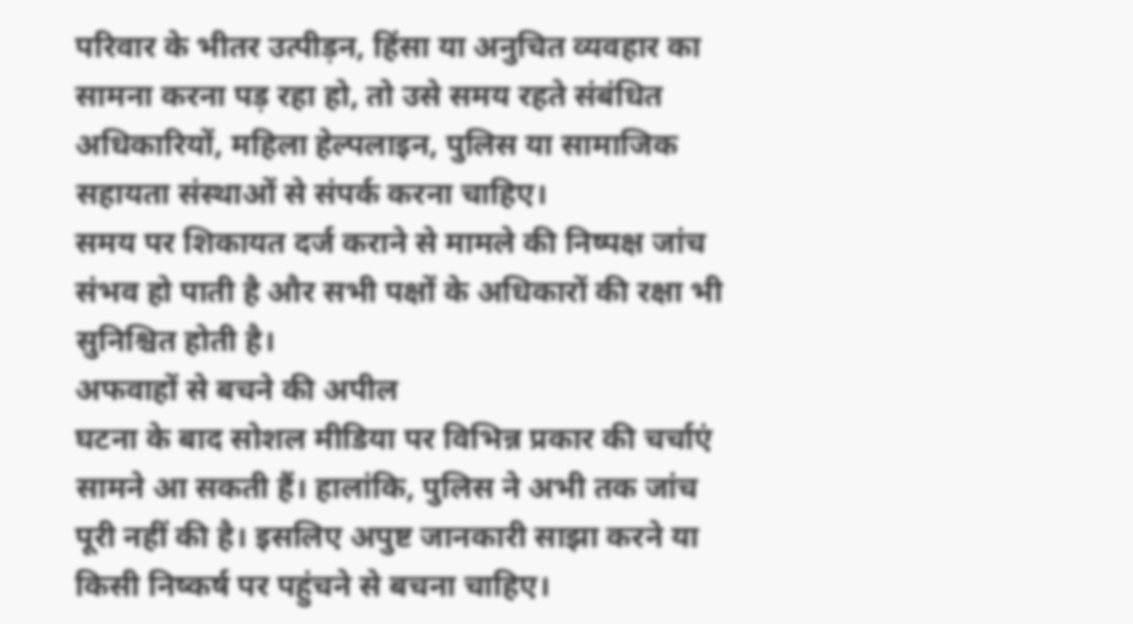परिवार के भीतर उत्पीड़न, हिंसा या अनुचित व्यवहार का सामना करना पड़ रहा हो, तो उसे समय रहते संबंधित अधिकारियों, महिला हेल्पलाइन, पुलिस या सामाजिक सहायता संस्थाओं से संपर्क करना चाहिए।
समय पर शिकायत दर्ज कराने से मामले की निष्पक्ष जांच संभव हो पाती है और सभी पक्षों के अधिकारों की रक्षा भी सुनिश्चित होती है।
अफवाहों से बचने की अपील
घटना के बाद सोशल मीडिया पर विभिन्न प्रकार की चर्चाएं सामने आ सकती हैं। हालांकि, पुलिस ने अभी तक जांच पूरी नहीं की है। इसलिए अपुष्ट जानकारी साझा करने या किसी निष्कर्ष पर पहुंचने से बचना चाहिए।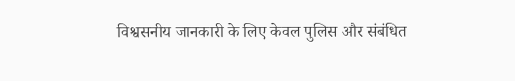विश्वसनीय जानकारी के लिए केवल पुलिस और संबंधित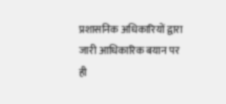प्रशासनिक अधिकारियों द्वारा जारी आधिकारिक बयान पर ही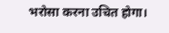भरोसा करना उचित होगा।